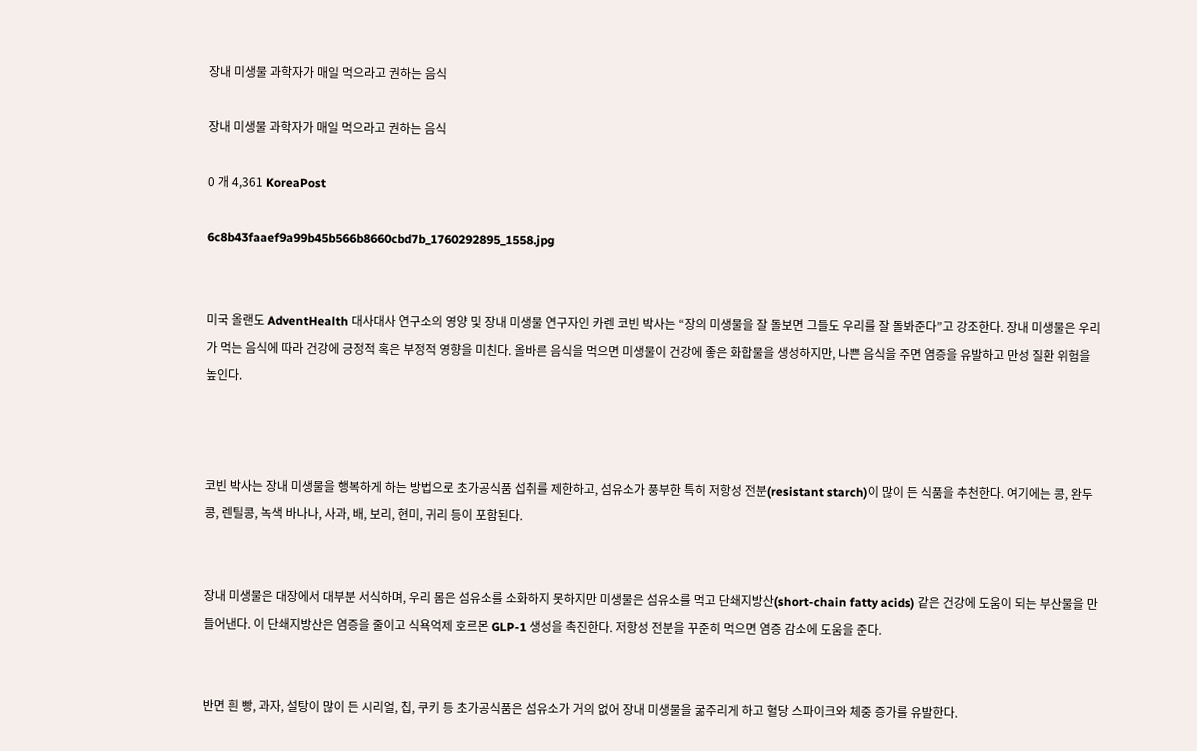장내 미생물 과학자가 매일 먹으라고 권하는 음식

장내 미생물 과학자가 매일 먹으라고 권하는 음식

0 개 4,361 KoreaPost

6c8b43faaef9a99b45b566b8660cbd7b_1760292895_1558.jpg


미국 올랜도 AdventHealth 대사대사 연구소의 영양 및 장내 미생물 연구자인 카렌 코빈 박사는 “장의 미생물을 잘 돌보면 그들도 우리를 잘 돌봐준다”고 강조한다. 장내 미생물은 우리가 먹는 음식에 따라 건강에 긍정적 혹은 부정적 영향을 미친다. 올바른 음식을 먹으면 미생물이 건강에 좋은 화합물을 생성하지만, 나쁜 음식을 주면 염증을 유발하고 만성 질환 위험을 높인다.



코빈 박사는 장내 미생물을 행복하게 하는 방법으로 초가공식품 섭취를 제한하고, 섬유소가 풍부한 특히 저항성 전분(resistant starch)이 많이 든 식품을 추천한다. 여기에는 콩, 완두콩, 렌틸콩, 녹색 바나나, 사과, 배, 보리, 현미, 귀리 등이 포함된다.


장내 미생물은 대장에서 대부분 서식하며, 우리 몸은 섬유소를 소화하지 못하지만 미생물은 섬유소를 먹고 단쇄지방산(short-chain fatty acids) 같은 건강에 도움이 되는 부산물을 만들어낸다. 이 단쇄지방산은 염증을 줄이고 식욕억제 호르몬 GLP-1 생성을 촉진한다. 저항성 전분을 꾸준히 먹으면 염증 감소에 도움을 준다.


반면 흰 빵, 과자, 설탕이 많이 든 시리얼, 칩, 쿠키 등 초가공식품은 섬유소가 거의 없어 장내 미생물을 굶주리게 하고 혈당 스파이크와 체중 증가를 유발한다.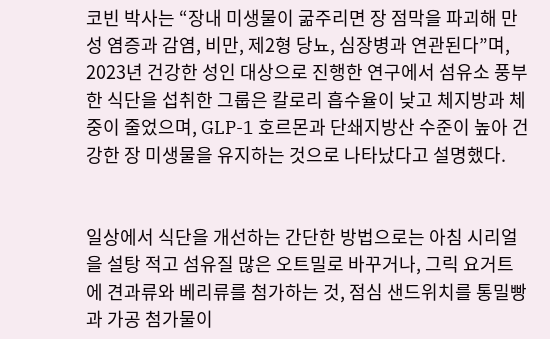코빈 박사는 “장내 미생물이 굶주리면 장 점막을 파괴해 만성 염증과 감염, 비만, 제2형 당뇨, 심장병과 연관된다”며, 2023년 건강한 성인 대상으로 진행한 연구에서 섬유소 풍부한 식단을 섭취한 그룹은 칼로리 흡수율이 낮고 체지방과 체중이 줄었으며, GLP-1 호르몬과 단쇄지방산 수준이 높아 건강한 장 미생물을 유지하는 것으로 나타났다고 설명했다.


일상에서 식단을 개선하는 간단한 방법으로는 아침 시리얼을 설탕 적고 섬유질 많은 오트밀로 바꾸거나, 그릭 요거트에 견과류와 베리류를 첨가하는 것, 점심 샌드위치를 통밀빵과 가공 첨가물이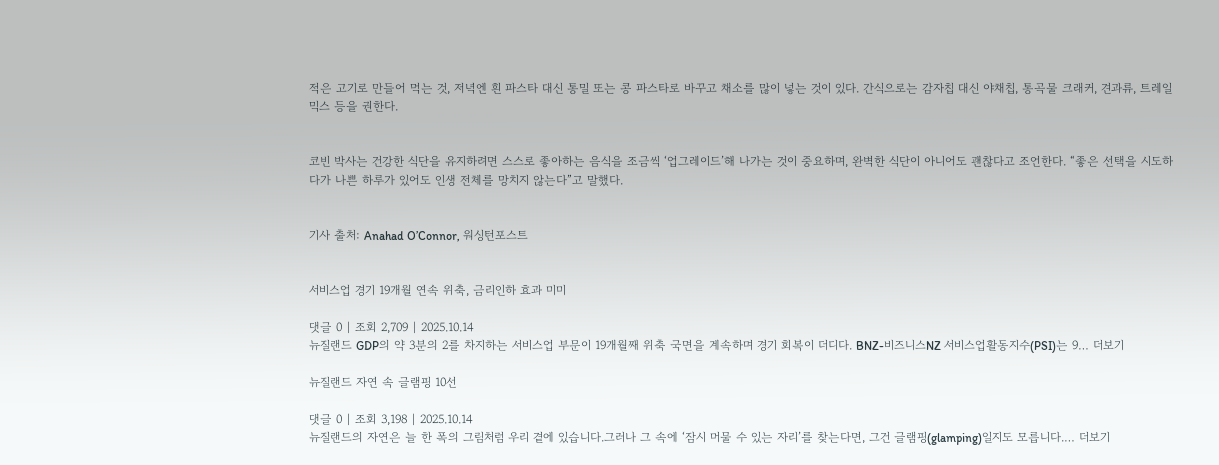적은 고기로 만들어 먹는 것, 저녁엔 흰 파스타 대신 통밀 또는 콩 파스타로 바꾸고 채소를 많이 넣는 것이 있다. 간식으로는 감자칩 대신 야채칩, 통곡물 크래커, 견과류, 트레일 믹스 등을 권한다.


코빈 박사는 건강한 식단을 유지하려면 스스로 좋아하는 음식을 조금씩 ‘업그레이드’해 나가는 것이 중요하며, 완벽한 식단이 아니어도 괜찮다고 조언한다. “좋은 선택을 시도하다가 나쁜 하루가 있어도 인생 전체를 망치지 않는다”고 말했다.


기사 출처: Anahad O’Connor, 워싱턴포스트


서비스업 경기 19개월 연속 위축, 금리인하 효과 미미

댓글 0 | 조회 2,709 | 2025.10.14
뉴질랜드 GDP의 약 3분의 2를 차지하는 서비스업 부문이 19개월째 위축 국면을 계속하며 경기 회복이 더디다. BNZ-비즈니스NZ 서비스업활동지수(PSI)는 9… 더보기

뉴질랜드 자연 속 글램핑 10선

댓글 0 | 조회 3,198 | 2025.10.14
뉴질랜드의 자연은 늘 한 폭의 그림처럼 우리 곁에 있습니다.그러나 그 속에 ‘잠시 머물 수 있는 자리’를 찾는다면, 그건 글램핑(glamping)일지도 모릅니다.… 더보기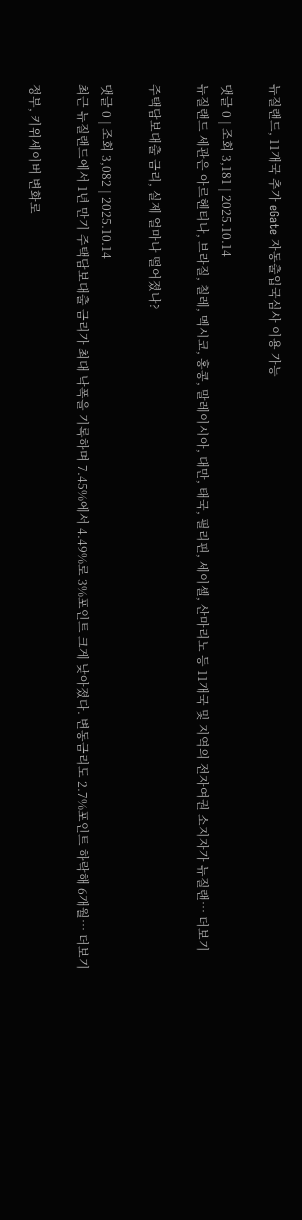뉴질랜드, 11개국 추가 eGate 자동출입국심사 이용 가능

댓글 0 | 조회 3,181 | 2025.10.14
뉴질랜드 세관은 아르헨티나, 브라질, 칠레, 멕시코, 홍콩, 말레이시아, 대만, 태국, 필리핀, 세이셸, 산마리노 등 11개국 및 지역의 전자여권 소지자가 뉴질랜… 더보기

주택담보대출 금리, 실제 얼마나 떨어졌나?

댓글 0 | 조회 3,082 | 2025.10.14
최근 뉴질랜드에서 1년 만기 주택담보대출 금리가 최대 낙폭을 기록하며 7.45%에서 4.49%로 3%포인트 크게 낮아졌다. 변동금리도 2.7%포인트 하락해 6개월… 더보기

정부, 키위세이버 변화로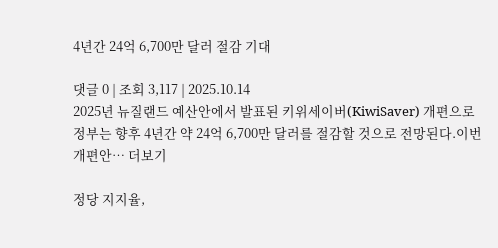4년간 24억 6,700만 달러 절감 기대

댓글 0 | 조회 3,117 | 2025.10.14
2025년 뉴질랜드 예산안에서 발표된 키위세이버(KiwiSaver) 개편으로 정부는 향후 4년간 약 24억 6,700만 달러를 절감할 것으로 전망된다.이번 개편안… 더보기

정당 지지율,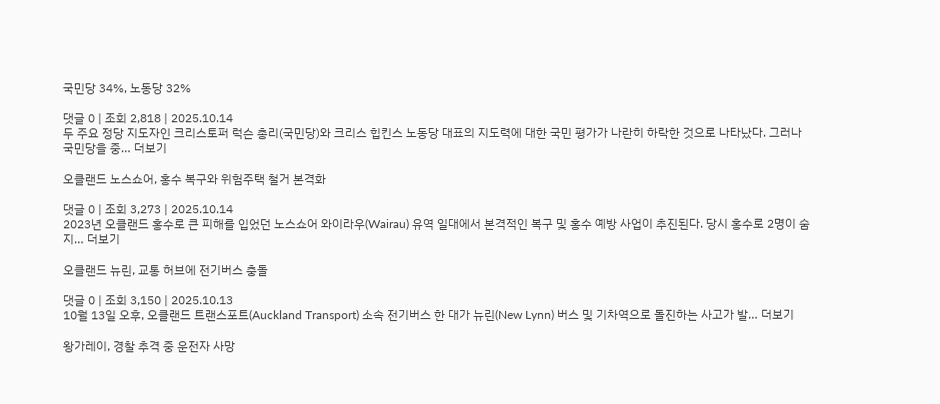국민당 34%, 노동당 32%

댓글 0 | 조회 2,818 | 2025.10.14
두 주요 정당 지도자인 크리스토퍼 럭슨 총리(국민당)와 크리스 힙킨스 노동당 대표의 지도력에 대한 국민 평가가 나란히 하락한 것으로 나타났다. 그러나 국민당을 중… 더보기

오클랜드 노스쇼어, 홍수 복구와 위험주택 철거 본격화

댓글 0 | 조회 3,273 | 2025.10.14
2023년 오클랜드 홍수로 큰 피해를 입었던 노스쇼어 와이라우(Wairau) 유역 일대에서 본격적인 복구 및 홍수 예방 사업이 추진된다. 당시 홍수로 2명이 숨지… 더보기

오클랜드 뉴린, 교통 허브에 전기버스 충돌

댓글 0 | 조회 3,150 | 2025.10.13
10월 13일 오후, 오클랜드 트랜스포트(Auckland Transport) 소속 전기버스 한 대가 뉴린(New Lynn) 버스 및 기차역으로 돌진하는 사고가 발… 더보기

왕가레이, 경찰 추격 중 운전자 사망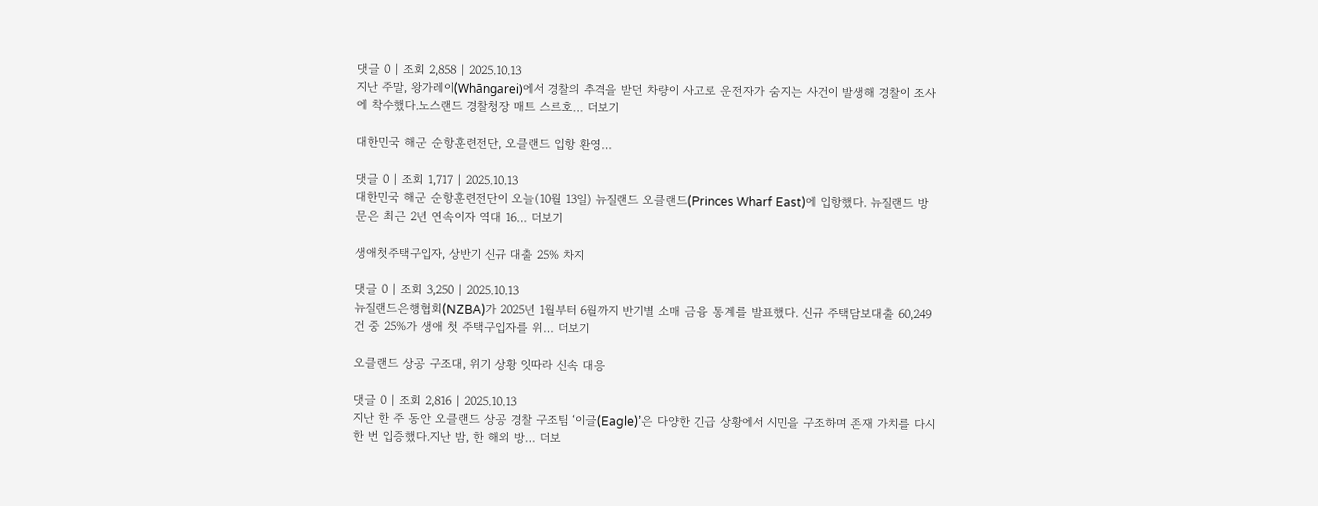댓글 0 | 조회 2,858 | 2025.10.13
지난 주말, 왕가레이(Whāngarei)에서 경찰의 추격을 받던 차량이 사고로 운전자가 숨지는 사건이 발생해 경찰이 조사에 착수했다.노스랜드 경찰청장 매트 스르호… 더보기

대한민국 해군 순항훈련전단, 오클랜드 입항 환영…

댓글 0 | 조회 1,717 | 2025.10.13
대한민국 해군 순항훈련전단이 오늘(10월 13일) 뉴질랜드 오클랜드(Princes Wharf East)에 입항했다. 뉴질랜드 방문은 최근 2년 연속이자 역대 16… 더보기

생애첫주택구입자, 상반기 신규 대출 25% 차지

댓글 0 | 조회 3,250 | 2025.10.13
뉴질랜드은행협회(NZBA)가 2025년 1월부터 6월까지 반기별 소매 금융 통계를 발표했다. 신규 주택담보대출 60,249건 중 25%가 생애 첫 주택구입자를 위… 더보기

오클랜드 상공 구조대, 위기 상황 잇따라 신속 대응

댓글 0 | 조회 2,816 | 2025.10.13
지난 한 주 동안 오클랜드 상공 경찰 구조팀 ‘이글(Eagle)’은 다양한 긴급 상황에서 시민을 구조하며 존재 가치를 다시 한 번 입증했다.지난 밤, 한 해외 방… 더보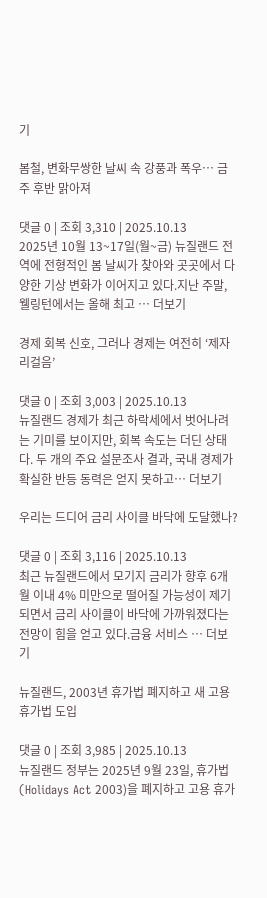기

봄철, 변화무쌍한 날씨 속 강풍과 폭우… 금주 후반 맑아져

댓글 0 | 조회 3,310 | 2025.10.13
2025년 10월 13~17일(월~금) 뉴질랜드 전역에 전형적인 봄 날씨가 찾아와 곳곳에서 다양한 기상 변화가 이어지고 있다.지난 주말, 웰링턴에서는 올해 최고 … 더보기

경제 회복 신호, 그러나 경제는 여전히 ‘제자리걸음’

댓글 0 | 조회 3,003 | 2025.10.13
뉴질랜드 경제가 최근 하락세에서 벗어나려는 기미를 보이지만, 회복 속도는 더딘 상태다. 두 개의 주요 설문조사 결과, 국내 경제가 확실한 반등 동력은 얻지 못하고… 더보기

우리는 드디어 금리 사이클 바닥에 도달했나?

댓글 0 | 조회 3,116 | 2025.10.13
최근 뉴질랜드에서 모기지 금리가 향후 6개월 이내 4% 미만으로 떨어질 가능성이 제기되면서 금리 사이클이 바닥에 가까워졌다는 전망이 힘을 얻고 있다.금융 서비스 … 더보기

뉴질랜드, 2003년 휴가법 폐지하고 새 고용 휴가법 도입

댓글 0 | 조회 3,985 | 2025.10.13
뉴질랜드 정부는 2025년 9월 23일, 휴가법(Holidays Act 2003)을 폐지하고 고용 휴가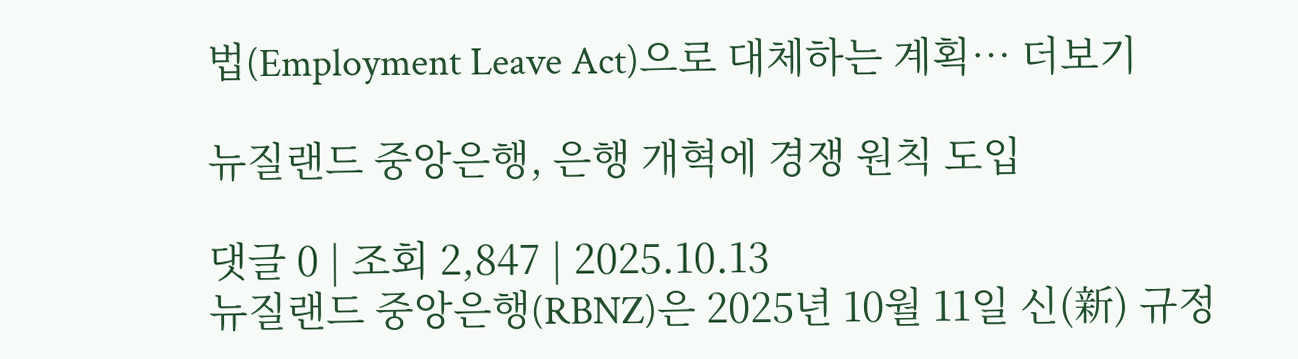법(Employment Leave Act)으로 대체하는 계획… 더보기

뉴질랜드 중앙은행, 은행 개혁에 경쟁 원칙 도입

댓글 0 | 조회 2,847 | 2025.10.13
뉴질랜드 중앙은행(RBNZ)은 2025년 10월 11일 신(新) 규정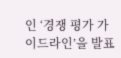인 ‘경쟁 평가 가이드라인’을 발표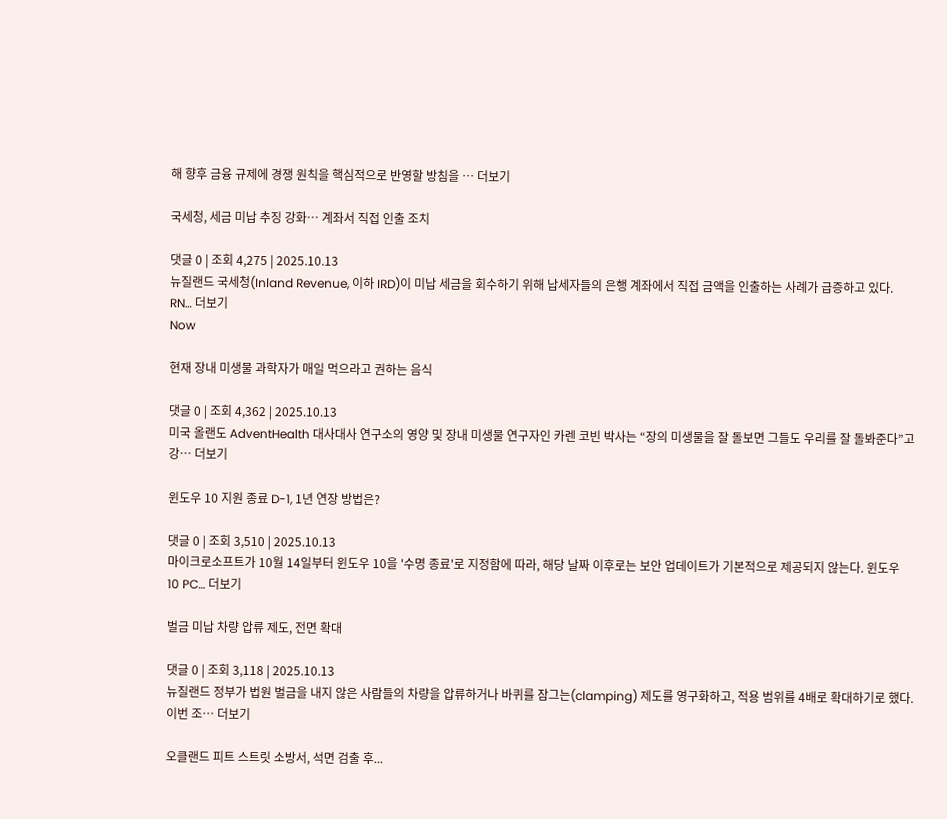해 향후 금융 규제에 경쟁 원칙을 핵심적으로 반영할 방침을 … 더보기

국세청, 세금 미납 추징 강화… 계좌서 직접 인출 조치

댓글 0 | 조회 4,275 | 2025.10.13
뉴질랜드 국세청(Inland Revenue, 이하 IRD)이 미납 세금을 회수하기 위해 납세자들의 은행 계좌에서 직접 금액을 인출하는 사례가 급증하고 있다. RN… 더보기
Now

현재 장내 미생물 과학자가 매일 먹으라고 권하는 음식

댓글 0 | 조회 4,362 | 2025.10.13
미국 올랜도 AdventHealth 대사대사 연구소의 영양 및 장내 미생물 연구자인 카렌 코빈 박사는 “장의 미생물을 잘 돌보면 그들도 우리를 잘 돌봐준다”고 강… 더보기

윈도우 10 지원 종료 D-1, 1년 연장 방법은?

댓글 0 | 조회 3,510 | 2025.10.13
마이크로소프트가 10월 14일부터 윈도우 10을 '수명 종료'로 지정함에 따라, 해당 날짜 이후로는 보안 업데이트가 기본적으로 제공되지 않는다. 윈도우 10 PC… 더보기

벌금 미납 차량 압류 제도, 전면 확대

댓글 0 | 조회 3,118 | 2025.10.13
뉴질랜드 정부가 법원 벌금을 내지 않은 사람들의 차량을 압류하거나 바퀴를 잠그는(clamping) 제도를 영구화하고, 적용 범위를 4배로 확대하기로 했다.이번 조… 더보기

오클랜드 피트 스트릿 소방서, 석면 검출 후...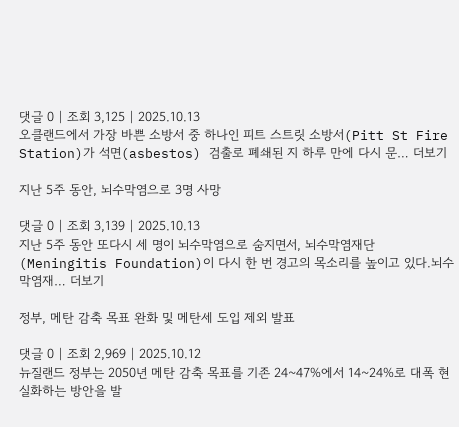댓글 0 | 조회 3,125 | 2025.10.13
오클랜드에서 가장 바쁜 소방서 중 하나인 피트 스트릿 소방서(Pitt St Fire Station)가 석면(asbestos) 검출로 폐쇄된 지 하루 만에 다시 문… 더보기

지난 5주 동안, 뇌수막염으로 3명 사망

댓글 0 | 조회 3,139 | 2025.10.13
지난 5주 동안 또다시 세 명이 뇌수막염으로 숨지면서, 뇌수막염재단(Meningitis Foundation)이 다시 한 번 경고의 목소리를 높이고 있다.뇌수막염재… 더보기

정부, 메탄 감축 목표 완화 및 메탄세 도입 제외 발표

댓글 0 | 조회 2,969 | 2025.10.12
뉴질랜드 정부는 2050년 메탄 감축 목표를 기존 24~47%에서 14~24%로 대폭 현실화하는 방안을 발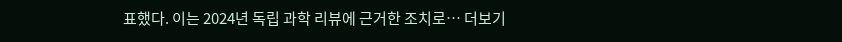표했다. 이는 2024년 독립 과학 리뷰에 근거한 조치로… 더보기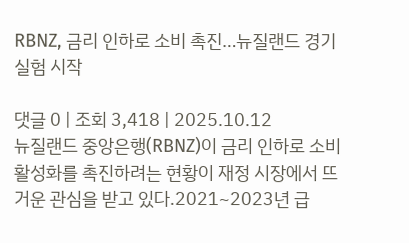RBNZ, 금리 인하로 소비 촉진…뉴질랜드 경기 실험 시작

댓글 0 | 조회 3,418 | 2025.10.12
뉴질랜드 중앙은행(RBNZ)이 금리 인하로 소비 활성화를 촉진하려는 현황이 재정 시장에서 뜨거운 관심을 받고 있다.2021~2023년 급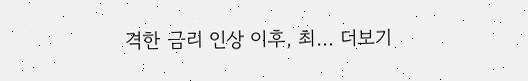격한 금리 인상 이후, 최… 더보기